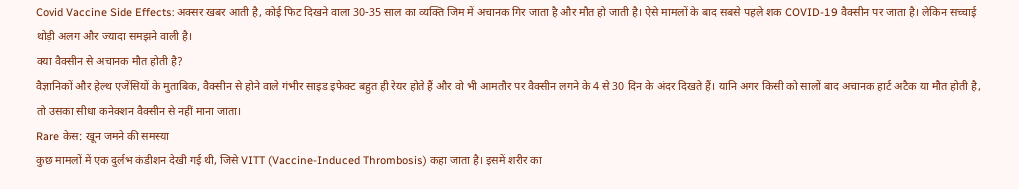Covid Vaccine Side Effects: अक्सर खबर आती है, कोई फिट दिखने वाला 30-35 साल का व्यक्ति जिम में अचानक गिर जाता है और मौत हो जाती है। ऐसे मामलों के बाद सबसे पहले शक COVID-19 वैक्सीन पर जाता है। लेकिन सच्चाई थोड़ी अलग और ज्यादा समझने वाली है।
क्या वैक्सीन से अचानक मौत होती है?
वैज्ञानिकों और हेल्थ एजेंसियों के मुताबिक, वैक्सीन से होने वाले गंभीर साइड इफेक्ट बहुत ही रेयर होते हैं और वो भी आमतौर पर वैक्सीन लगने के 4 से 30 दिन के अंदर दिखते हैं। यानि अगर किसी को सालों बाद अचानक हार्ट अटैक या मौत होती है, तो उसका सीधा कनेक्शन वैक्सीन से नहीं माना जाता।
Rare केस: खून जमने की समस्या
कुछ मामलों में एक दुर्लभ कंडीशन देखी गई थी, जिसे VITT (Vaccine-Induced Thrombosis) कहा जाता है। इसमें शरीर का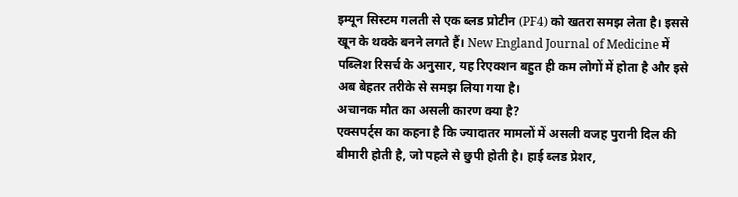इम्यून सिस्टम गलती से एक ब्लड प्रोटीन (PF4) को खतरा समझ लेता है। इससे खून के थक्के बनने लगते हैं। New England Journal of Medicine में पब्लिश रिसर्च के अनुसार, यह रिएक्शन बहुत ही कम लोगों में होता है और इसे अब बेहतर तरीके से समझ लिया गया है।
अचानक मौत का असली कारण क्या है?
एक्सपर्ट्स का कहना है कि ज्यादातर मामलों में असली वजह पुरानी दिल की बीमारी होती है, जो पहले से छुपी होती है। हाई ब्लड प्रेशर,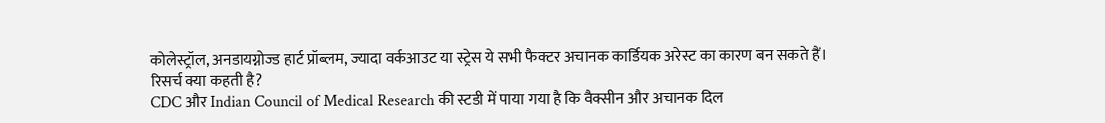कोलेस्ट्रॉल, अनडायग्नोज्ड हार्ट प्रॉब्लम, ज्यादा वर्कआउट या स्ट्रेस ये सभी फैक्टर अचानक कार्डियक अरेस्ट का कारण बन सकते हैं।
रिसर्च क्या कहती है?
CDC और Indian Council of Medical Research की स्टडी में पाया गया है कि वैक्सीन और अचानक दिल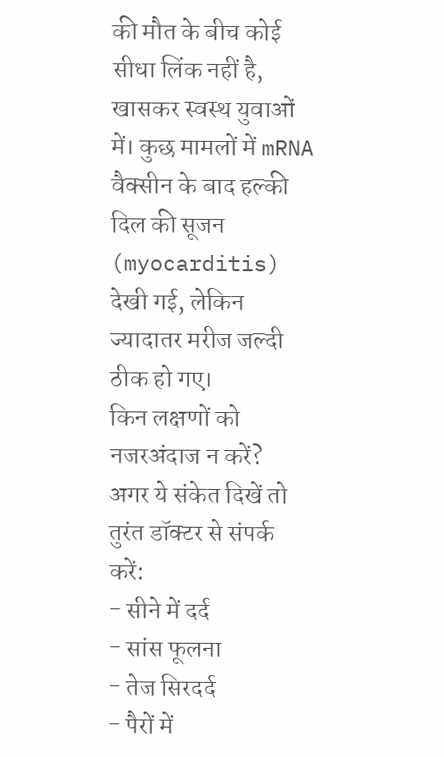की मौत के बीच कोई सीधा लिंक नहीं है, खासकर स्वस्थ युवाओं में। कुछ मामलों में mRNA वैक्सीन के बाद हल्की दिल की सूजन (myocarditis) देखी गई, लेकिन ज्यादातर मरीज जल्दी ठीक हो गए।
किन लक्षणों को नजरअंदाज न करें?
अगर ये संकेत दिखें तो तुरंत डॉक्टर से संपर्क करें:
- सीने में दर्द
- सांस फूलना
- तेज सिरदर्द
- पैरों में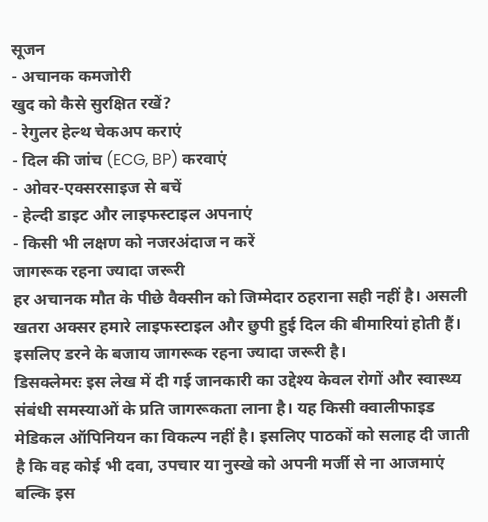सूजन
- अचानक कमजोरी
खुद को कैसे सुरक्षित रखें?
- रेगुलर हेल्थ चेकअप कराएं
- दिल की जांच (ECG, BP) करवाएं
- ओवर-एक्सरसाइज से बचें
- हेल्दी डाइट और लाइफस्टाइल अपनाएं
- किसी भी लक्षण को नजरअंदाज न करें
जागरूक रहना ज्यादा जरूरी
हर अचानक मौत के पीछे वैक्सीन को जिम्मेदार ठहराना सही नहीं है। असली खतरा अक्सर हमारे लाइफस्टाइल और छुपी हुई दिल की बीमारियां होती हैं। इसलिए डरने के बजाय जागरूक रहना ज्यादा जरूरी है।
डिसक्लेमरः इस लेख में दी गई जानकारी का उद्देश्य केवल रोगों और स्वास्थ्य संबंधी समस्याओं के प्रति जागरूकता लाना है। यह किसी क्वालीफाइड मेडिकल ऑपिनियन का विकल्प नहीं है। इसलिए पाठकों को सलाह दी जाती है कि वह कोई भी दवा, उपचार या नुस्खे को अपनी मर्जी से ना आजमाएं बल्कि इस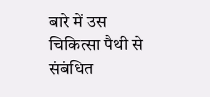बारे में उस चिकित्सा पैथी से संबंधित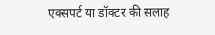एक्सपर्ट या डॉक्टर की सलाह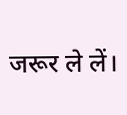जरूर ले लें।